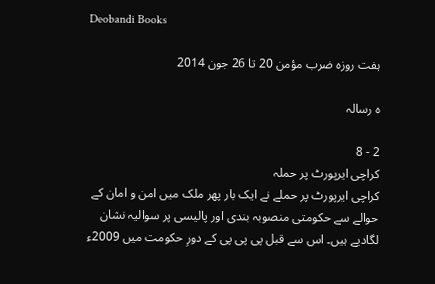Deobandi Books

ہفت روزہ ضرب مؤمن 20 تا 26 جون 2014

ہ رسالہ

2 - 8
کراچی ایرپورٹ پر حملہ
کراچی ایرپورٹ پر حملے نے ایک بار پھر ملک میں امن و امان کے حوالے سے حکومتی منصوبہ بندی اور پالیسی پر سوالیہ نشان لگادیے ہیں۔ اس سے قبل پی پی پی کے دورِ حکومت میں 2009ء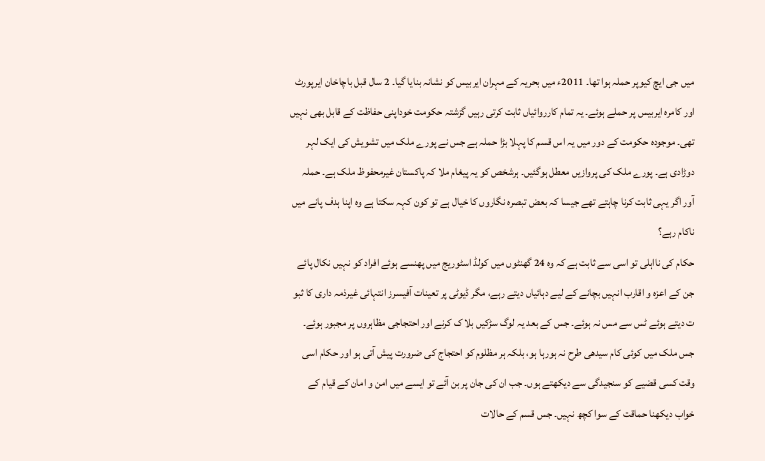میں جی ایچ کیوپر حملہ ہوا تھا۔ 2011ء میں بحریہ کے مہران ایربیس کو نشانہ بنایا گیا۔ 2 سال قبل باچاخان ایرپورٹ اور کامرہ ایربیس پر حملے ہوئے۔ یہ تمام کارروائیاں ثابت کرتی رہیں گزشتہ حکومت خوداپنی حفاظت کے قابل بھی نہیں تھی۔ موجودہ حکومت کے دور میں یہ اس قسم کا پہلا بڑا حملہ ہے جس نے پورے ملک میں تشویش کی ایک لہر دوڑادی ہے۔ پورے ملک کی پروازیں معطل ہوگئیں۔ ہرشخص کو یہ پیغام ملا کہ پاکستان غیرمحفوظ ملک ہے۔ حملہ آور اگر یہی ثابت کرنا چاہتے تھے جیسا کہ بعض تبصرہ نگاروں کا خیال ہے تو کون کہہ سکتا ہے وہ اپنا ہدف پانے میں ناکام رہے؟
حکام کی نااہلی تو اسی سے ثابت ہے کہ وہ 24 گھنٹوں میں کولڈ اسٹوریج میں پھنسے ہوئے افراد کو نہیں نکال پائے جن کے اعزہ و اقارب انہیں بچانے کے لیے دہائیاں دیتے رہے، مگر ڈیوٹی پر تعینات آفیسرز انتہائی غیرذمہ داری کا ثبو ت دیتے ہوئے ٹس سے مس نہ ہوئے۔ جس کے بعد یہ لوگ سڑکیں بلا ک کرنے اور احتجاجی مظاہروں پر مجبور ہوئے۔ جس ملک میں کوئی کام سیدھی طرح نہ ہورہا ہو، بلکہ ہر مظلوم کو احتجاج کی ضرورت پیش آتی ہو اور حکام اسی وقت کسی قضیے کو سنجیدگی سے دیکھتے ہوں۔ جب ان کی جان پر بن آئے تو ایسے میں امن و امان کے قیام کے خواب دیکھنا حماقت کے سوا کچھ نہیں۔ جس قسم کے حالات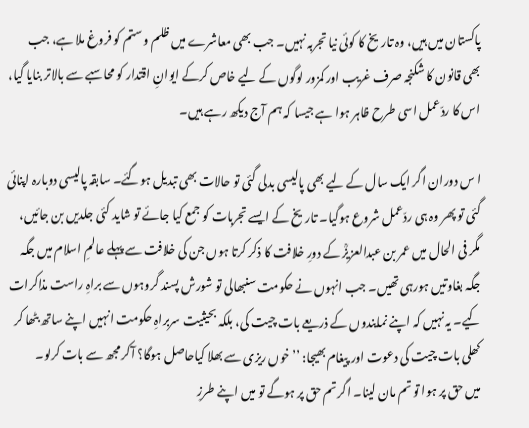پاکستان میں ہیں، وہ تاریخ کا کوئی نیا تجربہ نہیں۔ جب بھی معاشرے میں ظلم و ستم کو فروغ ملا ہے، جب بھی قانون کا شکنجہ صرف غریب اور کمزور لوگوں کے لیے خاص کرکے ایوانِ اقتدار کو محاسبے سے بالاتر بنایا گیا، اس کا ردّعمل اسی طرح ظاہر ہوا ہے جیسا کہ ہم آج دیکھ رہے ہیں۔

ا س دوران اگر ایک سال کے لیے بھی پالیسی بدلی گئی تو حالات بھی تبدیل ہوگئے۔ سابقہ پالیسی دوبارہ اپنائی گئی تو پھر وہ ہی ردّعمل شروع ہوگیا۔ تاریخ کے ایسے تجربات کو جمع کیا جائے تو شاید کئی جلدیں بن جائیں، مگر فی الحال میں عمر بن عبدالعزیزؒ کے دورِ خلافت کا ذکر کرتا ہوں جن کی خلافت سے پہلے عالمِ اسلام میں جگہ جگہ بغاوتیں ہورہی تھیں۔ جب انہوں نے حکومت سنبھالی تو شورش پسند گروہوں سے براہِ راست مذاکرات کیے۔ یہ نہیں کہ اپنے نمایندوں کے ذریعے بات چیت کی، بلکہ بحیثیت سربراہِ حکومت انہیں اپنے ساتھ بٹھا کر کھلی بات چیت کی دعوت اور پیغام بھیجا: ’’خوں ریزی سے بھلا کیاحاصل ہوگا؟ آکر مجھ سے بات کرلو۔
میں حق پر ہوا تو تم مان لینا۔ اگر تم حق پر ہوگے تو میں اپنے طرزِ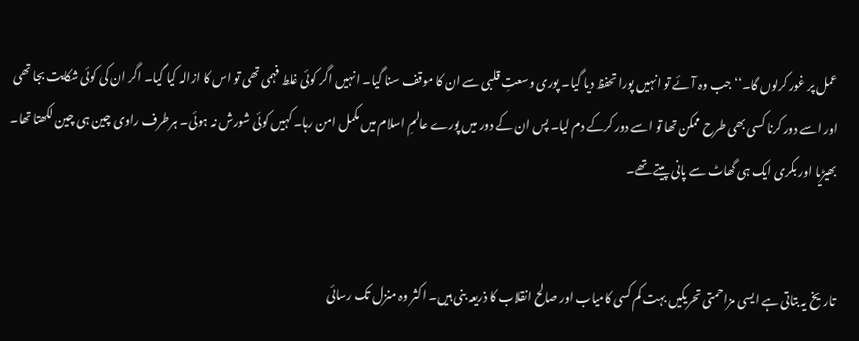عمل پر غور کرلوں گا۔‘‘ جب وہ آئے تو انہیں پورا تحفظ دیا گیا۔ پوری وسعتِ قلبی سے ان کا موقف سنا گیا۔ انہیں اگر کوئی غلط فہمی تھی تو اس کا ازالہ کیا گیا۔ اگر ان کی کوئی شکایت بجا تھی اور اسے دور کرنا کسی بھی طرح ممکن تھا تو اسے دور کرکے دم لیا۔ پس ان کے دور میں پورے عالمِ اسلام میں مکمل امن رہا۔ کہیں کوئی شورش نہ ہوئی۔ ہرطرف راوی چین ہی چین لکھتا تھا۔ بھیڑیا اور بکری ایک ہی گھاٹ سے پانی پیتے تھے۔


تاریخ یہ بتاتی ہے ایسی مزاحمتی تحریکیں بہت کم کسی کامیاب اور صالح انقلاب کا ذریعہ بنی ہیں۔ اکثر وہ منزل تک رسائی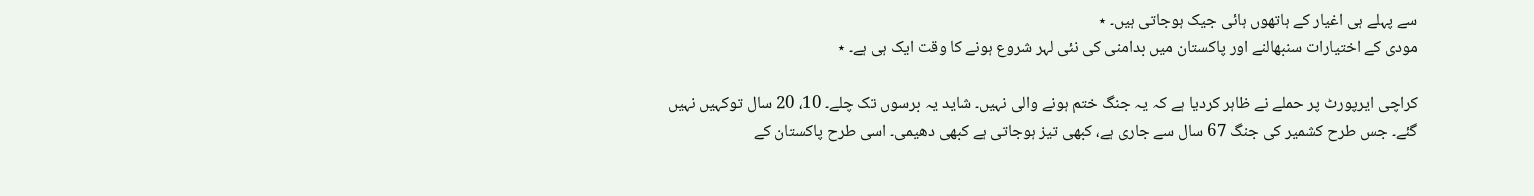سے پہلے ہی اغیار کے ہاتھوں ہائی جیک ہوجاتی ہیں۔ ٭
مودی کے اختیارات سنبھالنے اور پاکستان میں بدامنی کی نئی لہر شروع ہونے کا وقت ایک ہی ہے۔ ٭

کراچی ایرپورٹ پر حملے نے ظاہر کردیا ہے کہ یہ جنگ ختم ہونے والی نہیں۔ شاید یہ برسوں تک چلے۔ 10، 20 سال توکہیں نہیں گئے۔ جس طرح کشمیر کی جنگ 67 سال سے جاری ہے، کبھی تیز ہوجاتی ہے کبھی دھیمی۔ اسی طرح پاکستان کے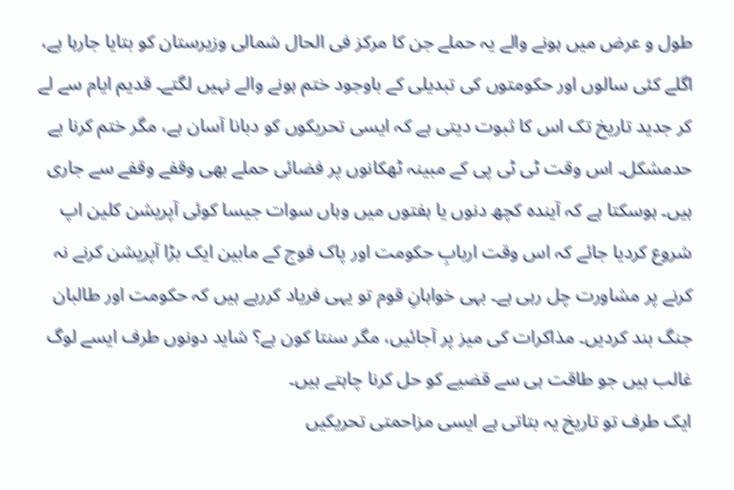طول و عرض میں ہونے والے یہ حملے جن کا مرکز فی الحال شمالی وزیرستان کو بتایا جارہا ہے، اگلے کئی سالوں اور حکومتوں کی تبدیلی کے باوجود ختم ہونے والے نہیں لگتے۔ قدیم ایام سے لے کر جدید تاریخ تک اس کا ثبوت دیتی ہے کہ ایسی تحریکوں کو دبانا آسان ہے، مگر ختم کرنا بے حدمشکل۔ اس وقت ٹی ٹی پی کے مبینہ ٹھکانوں پر فضائی حملے بھی وقفے وقفے سے جاری ہیں۔ ہوسکتا ہے کہ آیندہ کچھ دنوں یا ہفتوں میں وہاں سوات جیسا کوئی آپریشن کلین اپ شروع کردیا جائے کہ اس وقت اربابِ حکومت اور پاک فوج کے مابین ایک بڑا آپریشن کرنے نہ کرنے پر مشاورت چل رہی ہے۔ بہی خواہانِ قوم تو یہی فریاد کررہے ہیں کہ حکومت اور طالبان جنگ بند کردیں۔ مذاکرات کی میز پر آجائیں، مگر سنتا کون ہے؟ شاید دونوں طرف ایسے لوگ غالب ہیں جو طاقت ہی سے قضیے کو حل کرنا چاہتے ہیں۔
ایک طرف تو تاریخ یہ بتاتی ہے ایسی مزاحمتی تحریکیں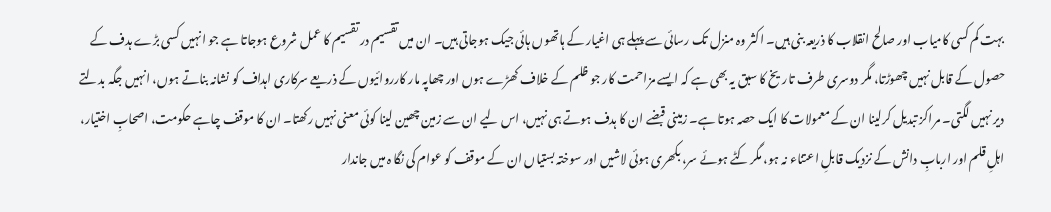بہت کم کسی کامیاب اور صالح انقلاب کا ذریعہ بنی ہیں۔ اکثر وہ منزل تک رسائی سے پہلے ہی اغیار کے ہاتھوں ہائی جیک ہوجاتی ہیں۔ ان میں تقسیم در تقسیم کا عمل شروع ہوجاتا ہے جو انہیں کسی بڑے ہدف کے حصول کے قابل نہیں چھوڑتا، مگر دوسری طرف تاریخ کا سبق یہ بھی ہے کہ ایسے مزاحمت کار جو ظلم کے خلاف کھڑے ہوں اور چھاپہ مار کارروائیوں کے ذریعے سرکاری اہداف کو نشانہ بناتے ہوں، انہیں جگہ بدلتے دیر نہیں لگتی۔ مراکز تبدیل کرلینا ان کے معمولات کا ایک حصہ ہوتا ہے۔ زمینی قبضے ان کا ہدف ہوتے ہی نہیں، اس لیے ان سے زمین چھین لینا کوئی معنی نہیں رکھتا۔ ان کا موقف چاہے حکومت، اصحابِ اختیار، اہلِ قلم اور اربابِ دانش کے نزدیک قابلِ اعتناء نہ ہو، مگر کٹے ہوئے سر، بکھری ہوئی لاشیں اور سوختہ بستیاں ان کے موقف کو عوام کی نگا ہ میں جاندار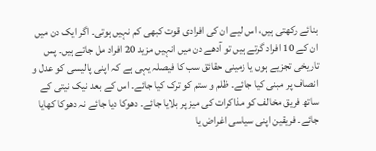بنائے رکھتی ہیں، اس لیے ان کی افرادی قوت کبھی کم نہیں ہوتی۔ اگر ایک دن میں ان کے 10 افراد گرتے ہیں تو آدھے دن میں انہیں مزید 20 افراد مل جاتے ہیں۔ پس تاریخی تجزیے ہوں یا زمینی حقائق سب کا فیصلہ یہی ہے کہ اپنی پالیسی کو عدل و انصاف پر مبنی کیا جائے۔ ظلم و ستم کو ترک کیا جائے۔ اس کے بعد نیک نیتی کے ساتھ فریق مخالف کو مذاکرات کی میز پر بلایا جائے۔ دھوکا دیا جائے نہ دھوکا کھایا جائے۔ فریقین اپنی سیاسی اغراض یا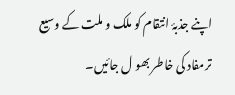اپنے جذبۂ انتقام کو ملک و ملت کے وسیع ترمفاد کی خاطر بھو ل جائیں۔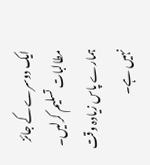ایک دوسرے کے جائز مطالبات تسلیم کرلیں۔ ہمارے پاس زیادہ وقت نہیں ہے۔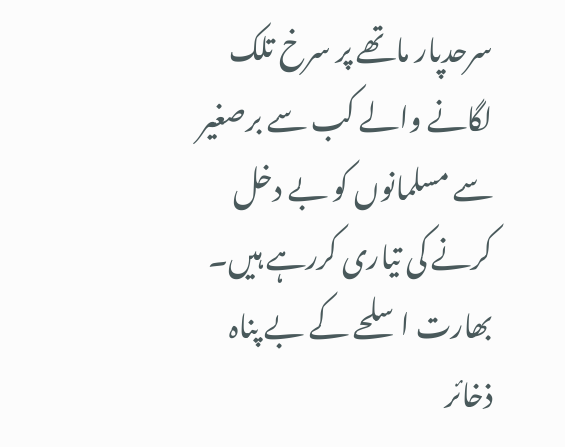سرحدپار ماتھے پر سرخ تلک لگانے والے کب سے برصغیر سے مسلمانوں کو بے دخل کرنے کی تیاری کررہے ہیں۔ بھارت اسلحے کے بے پناہ ذخائر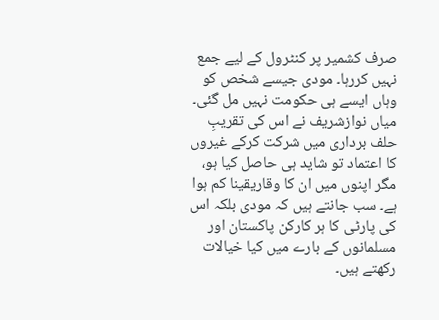صرف کشمیر پر کنٹرول کے لیے جمع نہیں کررہا۔ مودی جیسے شخص کو وہاں ایسے ہی حکومت نہیں مل گئی۔ میاں نوازشریف نے اس کی تقریبِ حلف برداری میں شرکت کرکے غیروں کا اعتماد تو شاید ہی حاصل کیا ہو، مگر اپنوں میں ان کا وقاریقینا کم ہوا ہے۔ سب جانتے ہیں کہ مودی بلکہ اس کی پارٹی کا ہر کارکن پاکستان اور مسلمانوں کے بارے میں کیا خیالات رکھتے ہیں۔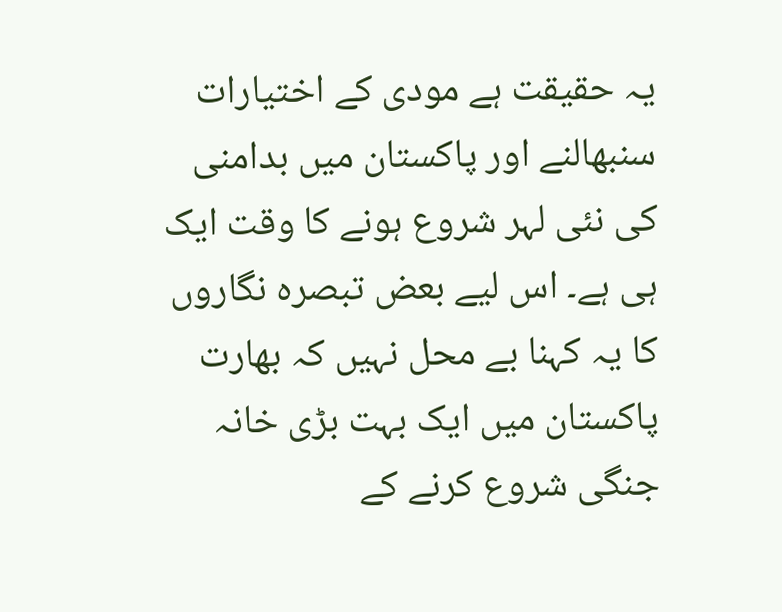یہ حقیقت ہے مودی کے اختیارات سنبھالنے اور پاکستان میں بدامنی کی نئی لہر شروع ہونے کا وقت ایک ہی ہے۔ اس لیے بعض تبصرہ نگاروں کا یہ کہنا بے محل نہیں کہ بھارت پاکستان میں ایک بہت بڑی خانہ جنگی شروع کرنے کے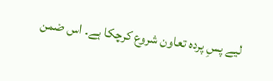لیے پسِ پردہ تعاون شروع کرچکا ہے۔ اس ضمن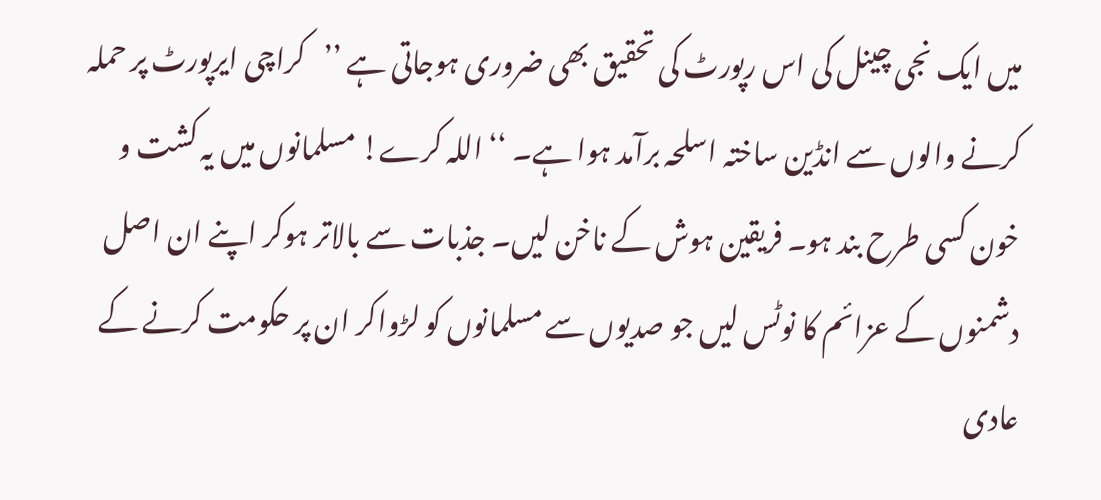میں ایک نجی چینل کی اس رپورٹ کی تحقیق بھی ضروری ہوجاتی ہے ’’کراچی ایرپورٹ پر حملہ کرنے والوں سے انڈین ساختہ اسلحہ برآمد ہوا ہے۔ ‘‘ اللہ کرے! مسلمانوں میں یہ کشت و خون کسی طرح بند ہو۔ فریقین ہوش کے ناخن لیں۔ جذبات سے بالاتر ہوکر اپنے ان اصل دشمنوں کے عزائم کا نوٹس لیں جو صدیوں سے مسلمانوں کو لڑواکر ان پر حکومت کرنے کے عادی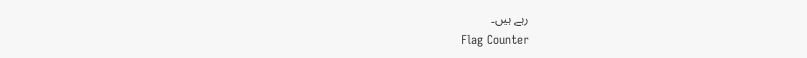رہے ہیں۔
Flag Counter